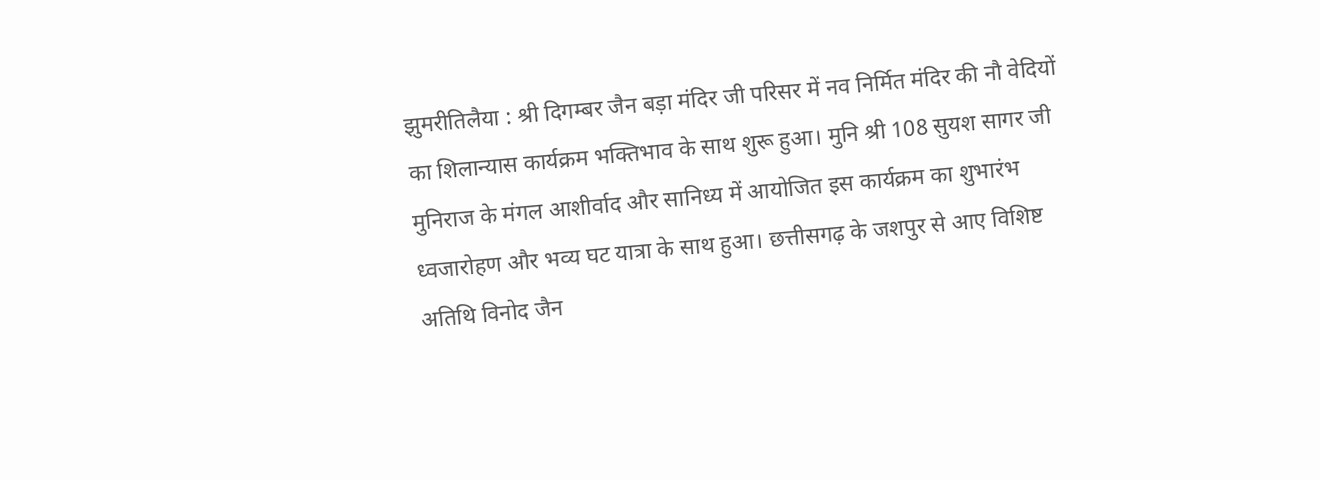झुमरीतिलैया : श्री दिगम्बर जैन बड़ा मंदिर जी परिसर में नव निर्मित मंदिर की नौ वेदियों का शिलान्यास कार्यक्रम भक्तिभाव के साथ शुरू हुआ। मुनि श्री 108 सुयश सागर जी मुनिराज के मंगल आशीर्वाद और सानिध्य में आयोजित इस कार्यक्रम का शुभारंभ ध्वजारोहण और भव्य घट यात्रा के साथ हुआ। छत्तीसगढ़ के जशपुर से आए विशिष्ट अतिथि विनोद जैन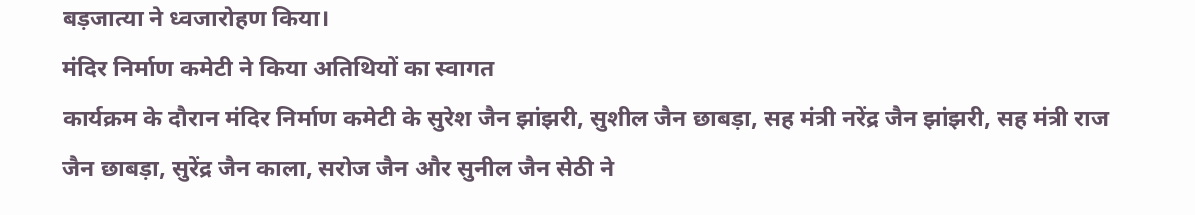बड़जात्या ने ध्वजारोहण किया।
मंदिर निर्माण कमेटी ने किया अतिथियों का स्वागत
कार्यक्रम के दौरान मंदिर निर्माण कमेटी के सुरेश जैन झांझरी, सुशील जैन छाबड़ा, सह मंत्री नरेंद्र जैन झांझरी, सह मंत्री राज जैन छाबड़ा, सुरेंद्र जैन काला, सरोज जैन और सुनील जैन सेठी ने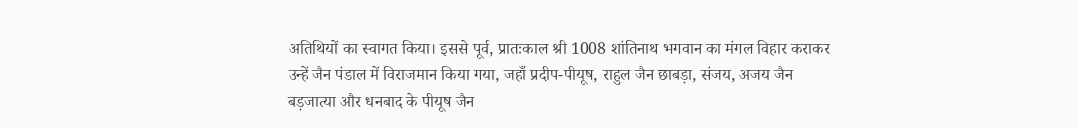अतिथियों का स्वागत किया। इससे पूर्व, प्रातःकाल श्री 1008 शांतिनाथ भगवान का मंगल विहार कराकर उन्हें जैन पंडाल में विराजमान किया गया, जहाँ प्रदीप-पीयूष, राहुल जैन छाबड़ा, संजय, अजय जैन बड़जात्या और धनबाद के पीयूष जैन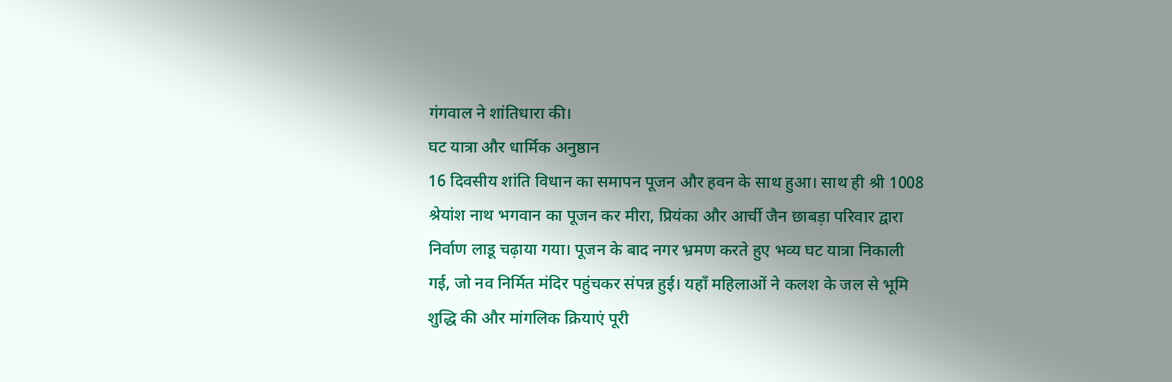गंगवाल ने शांतिधारा की।
घट यात्रा और धार्मिक अनुष्ठान
16 दिवसीय शांति विधान का समापन पूजन और हवन के साथ हुआ। साथ ही श्री 1008 श्रेयांश नाथ भगवान का पूजन कर मीरा, प्रियंका और आर्ची जैन छाबड़ा परिवार द्वारा निर्वाण लाडू चढ़ाया गया। पूजन के बाद नगर भ्रमण करते हुए भव्य घट यात्रा निकाली गई, जो नव निर्मित मंदिर पहुंचकर संपन्न हुई। यहाँ महिलाओं ने कलश के जल से भूमि शुद्धि की और मांगलिक क्रियाएं पूरी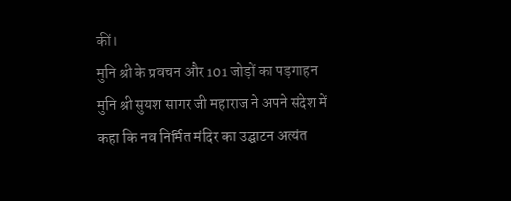कीं।
मुनि श्री के प्रवचन और 101 जोड़ों का पड़गाहन
मुनि श्री सुयश सागर जी महाराज ने अपने संदेश में कहा कि नव निर्मित मंदिर का उद्घाटन अत्यंत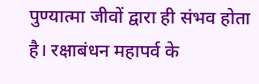पुण्यात्मा जीवों द्वारा ही संभव होता है। रक्षाबंधन महापर्व के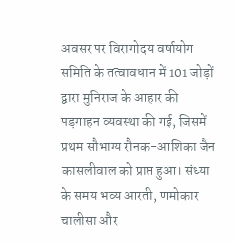अवसर पर विरागोदय वर्षायोग समिति के तत्वावधान में 101 जोड़ों द्वारा मुनिराज के आहार की पड़गाहन व्यवस्था की गई, जिसमें प्रथम सौभाग्य रौनक-आशिका जैन कासलीवाल को प्राप्त हुआ। संध्या के समय भव्य आरती, णमोकार चालीसा और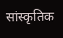सांस्कृतिक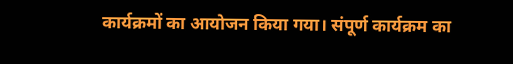कार्यक्रमों का आयोजन किया गया। संपूर्ण कार्यक्रम का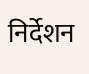निर्देशन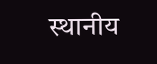स्थानीय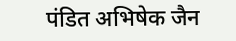पंडित अभिषेक जैन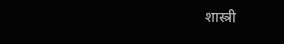शास्त्री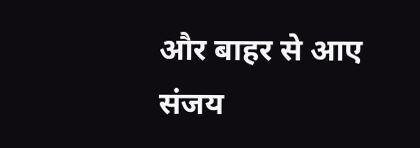और बाहर से आए संजय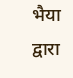भैया द्वारा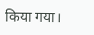किया गया।